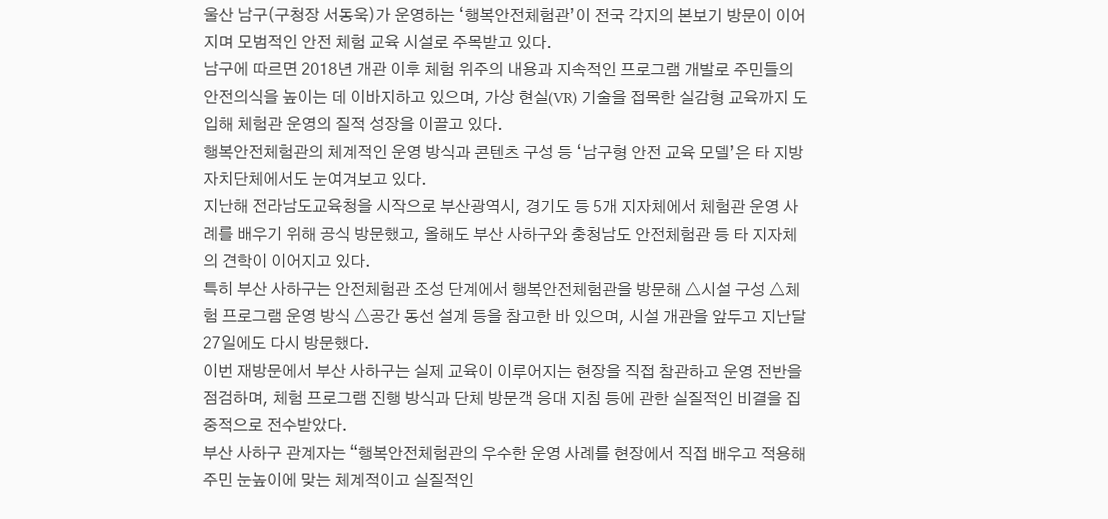울산 남구(구청장 서동욱)가 운영하는 ‘행복안전체험관’이 전국 각지의 본보기 방문이 이어지며 모범적인 안전 체험 교육 시설로 주목받고 있다.
남구에 따르면 2018년 개관 이후 체험 위주의 내용과 지속적인 프로그램 개발로 주민들의 안전의식을 높이는 데 이바지하고 있으며, 가상 현실(VR) 기술을 접목한 실감형 교육까지 도입해 체험관 운영의 질적 성장을 이끌고 있다.
행복안전체험관의 체계적인 운영 방식과 콘텐츠 구성 등 ‘남구형 안전 교육 모델’은 타 지방자치단체에서도 눈여겨보고 있다.
지난해 전라남도교육청을 시작으로 부산광역시, 경기도 등 5개 지자체에서 체험관 운영 사례를 배우기 위해 공식 방문했고, 올해도 부산 사하구와 충청남도 안전체험관 등 타 지자체의 견학이 이어지고 있다.
특히 부산 사하구는 안전체험관 조성 단계에서 행복안전체험관을 방문해 △시설 구성 △체험 프로그램 운영 방식 △공간 동선 설계 등을 참고한 바 있으며, 시설 개관을 앞두고 지난달 27일에도 다시 방문했다.
이번 재방문에서 부산 사하구는 실제 교육이 이루어지는 현장을 직접 참관하고 운영 전반을 점검하며, 체험 프로그램 진행 방식과 단체 방문객 응대 지침 등에 관한 실질적인 비결을 집중적으로 전수받았다.
부산 사하구 관계자는 “행복안전체험관의 우수한 운영 사례를 현장에서 직접 배우고 적용해 주민 눈높이에 맞는 체계적이고 실질적인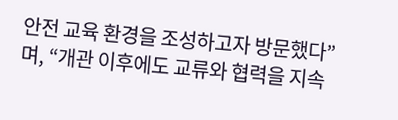안전 교육 환경을 조성하고자 방문했다”며, “개관 이후에도 교류와 협력을 지속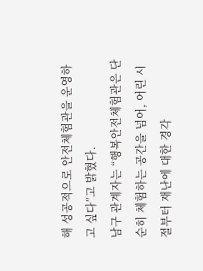해 성공적으로 안전체험관을 운영하고 싶다”고 밝혔다.
남구 관계자는 “행복안전체험관은 단순히 체험하는 공간을 넘어, 어린 시절부터 재난에 대한 경각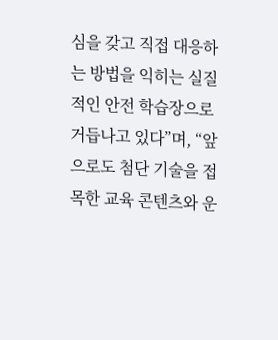심을 갖고 직접 대응하는 방법을 익히는 실질적인 안전 학습장으로 거듭나고 있다”며, “앞으로도 첨단 기술을 접목한 교육 콘텐츠와 운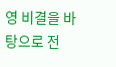영 비결을 바탕으로 전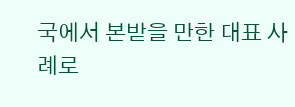국에서 본받을 만한 대표 사례로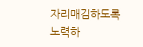자리매김하도록 노력하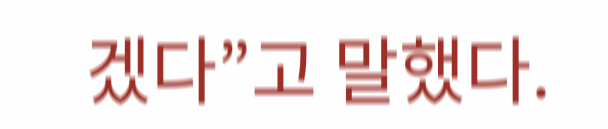겠다”고 말했다.